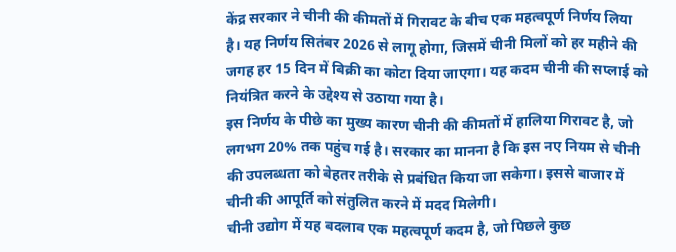केंद्र सरकार ने चीनी की कीमतों में गिरावट के बीच एक महत्वपूर्ण निर्णय लिया है। यह निर्णय सितंबर 2026 से लागू होगा, जिसमें चीनी मिलों को हर महीने की जगह हर 15 दिन में बिक्री का कोटा दिया जाएगा। यह कदम चीनी की सप्लाई को नियंत्रित करने के उद्देश्य से उठाया गया है।
इस निर्णय के पीछे का मुख्य कारण चीनी की कीमतों में हालिया गिरावट है, जो लगभग 20% तक पहुंच गई है। सरकार का मानना है कि इस नए नियम से चीनी की उपलब्धता को बेहतर तरीके से प्रबंधित किया जा सकेगा। इससे बाजार में चीनी की आपूर्ति को संतुलित करने में मदद मिलेगी।
चीनी उद्योग में यह बदलाव एक महत्वपूर्ण कदम है, जो पिछले कुछ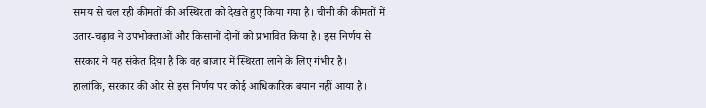समय से चल रही कीमतों की अस्थिरता को देखते हुए किया गया है। चीनी की कीमतों में उतार-चढ़ाव ने उपभोक्ताओं और किसानों दोनों को प्रभावित किया है। इस निर्णय से सरकार ने यह संकेत दिया है कि वह बाजार में स्थिरता लाने के लिए गंभीर है।
हालांकि, सरकार की ओर से इस निर्णय पर कोई आधिकारिक बयान नहीं आया है।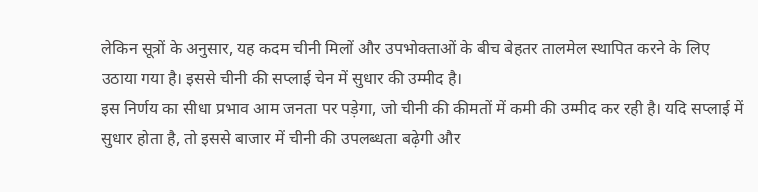लेकिन सूत्रों के अनुसार, यह कदम चीनी मिलों और उपभोक्ताओं के बीच बेहतर तालमेल स्थापित करने के लिए उठाया गया है। इससे चीनी की सप्लाई चेन में सुधार की उम्मीद है।
इस निर्णय का सीधा प्रभाव आम जनता पर पड़ेगा, जो चीनी की कीमतों में कमी की उम्मीद कर रही है। यदि सप्लाई में सुधार होता है, तो इससे बाजार में चीनी की उपलब्धता बढ़ेगी और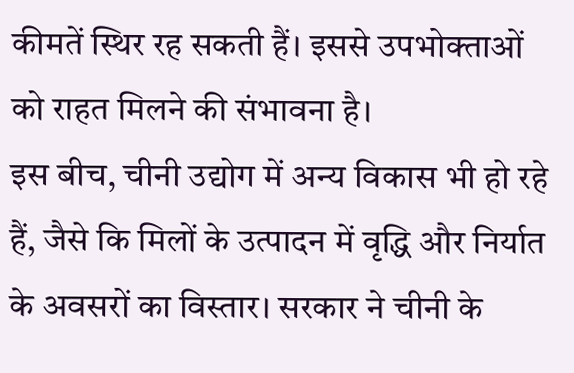कीमतें स्थिर रह सकती हैं। इससे उपभोक्ताओं को राहत मिलने की संभावना है।
इस बीच, चीनी उद्योग में अन्य विकास भी हो रहे हैं, जैसे कि मिलों के उत्पादन में वृद्धि और निर्यात के अवसरों का विस्तार। सरकार ने चीनी के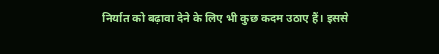निर्यात को बढ़ावा देने के लिए भी कुछ कदम उठाए हैं। इससे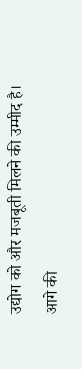उद्योग को और मजबूती मिलने की उम्मीद है।
आगे की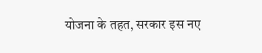योजना के तहत, सरकार इस नए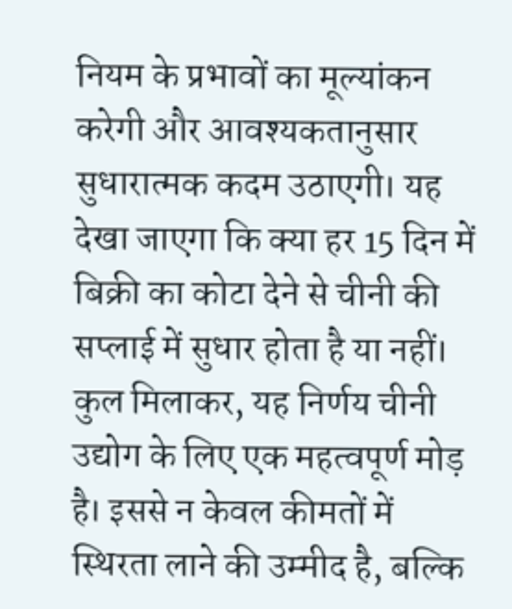नियम के प्रभावों का मूल्यांकन करेगी और आवश्यकतानुसार सुधारात्मक कदम उठाएगी। यह देखा जाएगा कि क्या हर 15 दिन में बिक्री का कोटा देने से चीनी की सप्लाई में सुधार होता है या नहीं।
कुल मिलाकर, यह निर्णय चीनी उद्योग के लिए एक महत्वपूर्ण मोड़ है। इससे न केवल कीमतों में स्थिरता लाने की उम्मीद है, बल्कि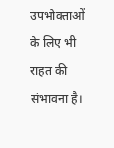उपभोक्ताओं के लिए भी राहत की संभावना है।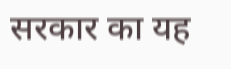सरकार का यह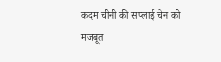कदम चीनी की सप्लाई चेन को मजबूत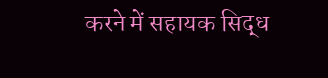करने में सहायक सिद्ध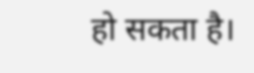हो सकता है।